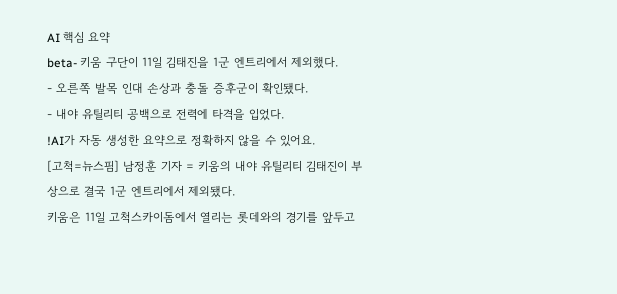AI 핵심 요약
beta- 키움 구단이 11일 김태진을 1군 엔트리에서 제외했다.
- 오른쪽 발목 인대 손상과 충돌 증후군이 확인됐다.
- 내야 유틸리티 공백으로 전력에 타격을 입었다.
!AI가 자동 생성한 요약으로 정확하지 않을 수 있어요.
[고척=뉴스핌] 남정훈 기자 = 키움의 내야 유틸리티 김태진이 부상으로 결국 1군 엔트리에서 제외됐다.
키움은 11일 고척스카이돔에서 열리는 롯데와의 경기를 앞두고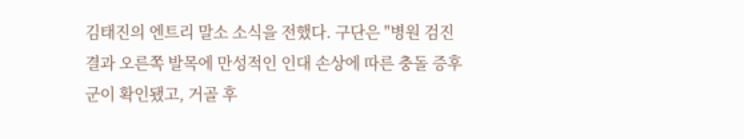김태진의 엔트리 말소 소식을 전했다. 구단은 "병원 검진 결과 오른쪽 발목에 만성적인 인대 손상에 따른 충돌 증후군이 확인됐고, 거골 후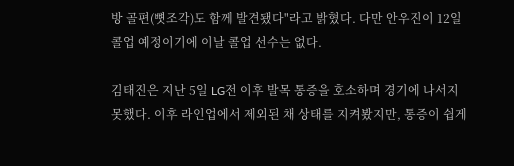방 골편(뼛조각)도 함께 발견됐다"라고 밝혔다. 다만 안우진이 12일 콜업 예정이기에 이날 콜업 선수는 없다.

김태진은 지난 5일 LG전 이후 발목 통증을 호소하며 경기에 나서지 못했다. 이후 라인업에서 제외된 채 상태를 지켜봤지만, 통증이 쉽게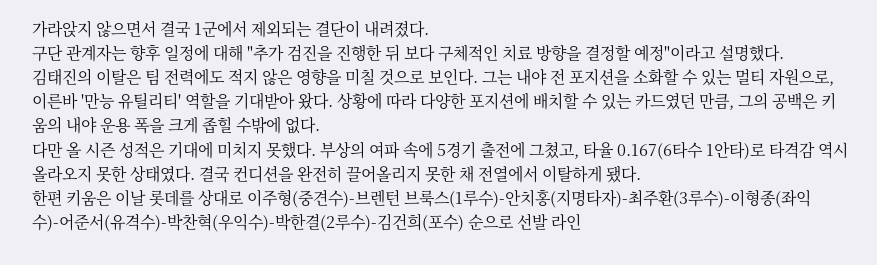가라앉지 않으면서 결국 1군에서 제외되는 결단이 내려졌다.
구단 관계자는 향후 일정에 대해 "추가 검진을 진행한 뒤 보다 구체적인 치료 방향을 결정할 예정"이라고 설명했다.
김태진의 이탈은 팀 전력에도 적지 않은 영향을 미칠 것으로 보인다. 그는 내야 전 포지션을 소화할 수 있는 멀티 자원으로, 이른바 '만능 유틸리티' 역할을 기대받아 왔다. 상황에 따라 다양한 포지션에 배치할 수 있는 카드였던 만큼, 그의 공백은 키움의 내야 운용 폭을 크게 좁힐 수밖에 없다.
다만 올 시즌 성적은 기대에 미치지 못했다. 부상의 여파 속에 5경기 출전에 그쳤고, 타율 0.167(6타수 1안타)로 타격감 역시 올라오지 못한 상태였다. 결국 컨디션을 완전히 끌어올리지 못한 채 전열에서 이탈하게 됐다.
한편 키움은 이날 롯데를 상대로 이주형(중견수)-브렌턴 브룩스(1루수)-안치홍(지명타자)-최주환(3루수)-이형종(좌익수)-어준서(유격수)-박찬혁(우익수)-박한결(2루수)-김건희(포수) 순으로 선발 라인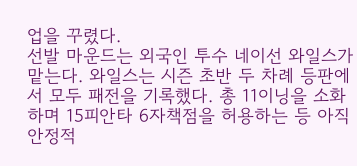업을 꾸렸다.
선발 마운드는 외국인 투수 네이선 와일스가 맡는다. 와일스는 시즌 초반 두 차례 등판에서 모두 패전을 기록했다. 총 11이닝을 소화하며 15피안타 6자책점을 허용하는 등 아직 안정적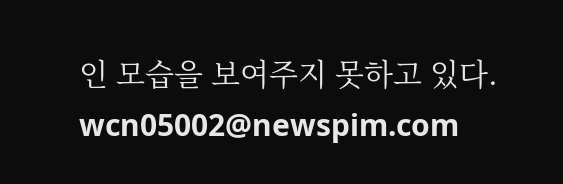인 모습을 보여주지 못하고 있다.
wcn05002@newspim.com